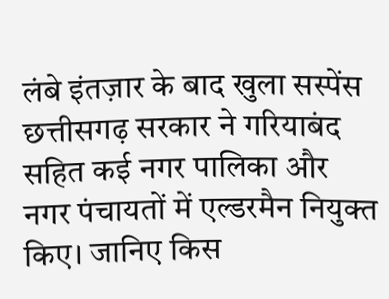लंबे इंतज़ार के बाद खुला सस्पेंस छत्तीसगढ़ सरकार ने गरियाबंद सहित कई नगर पालिका और नगर पंचायतों में एल्डरमैन नियुक्त किए। जानिए किस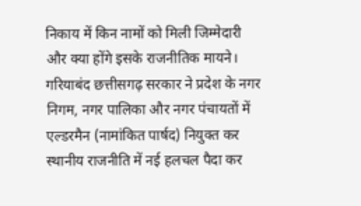निकाय में किन नामों को मिली जिम्मेदारी और क्या होंगे इसके राजनीतिक मायने।
गरियाबंद छत्तीसगढ़ सरकार ने प्रदेश के नगर निगम, नगर पालिका और नगर पंचायतों में एल्डरमैन (नामांकित पार्षद) नियुक्त कर स्थानीय राजनीति में नई हलचल पैदा कर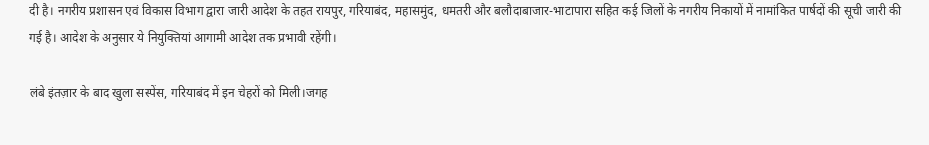दी है। नगरीय प्रशासन एवं विकास विभाग द्वारा जारी आदेश के तहत रायपुर, गरियाबंद, महासमुंद, धमतरी और बलौदाबाजार-भाटापारा सहित कई जिलों के नगरीय निकायों में नामांकित पार्षदों की सूची जारी की गई है। आदेश के अनुसार ये नियुक्तियां आगामी आदेश तक प्रभावी रहेंगी।

लंबे इंतज़ार के बाद खुला सस्पेंस, गरियाबंद में इन चेहरों को मिली।जगह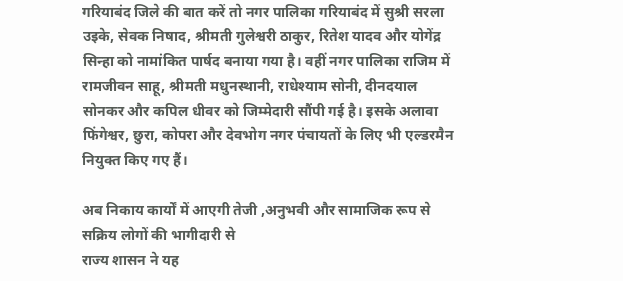गरियाबंद जिले की बात करें तो नगर पालिका गरियाबंद में सुश्री सरला उइके, सेवक निषाद, श्रीमती गुलेश्वरी ठाकुर, रितेश यादव और योगेंद्र सिन्हा को नामांकित पार्षद बनाया गया है। वहीं नगर पालिका राजिम में रामजीवन साहू, श्रीमती मधुनस्थानी, राधेश्याम सोनी, दीनदयाल सोनकर और कपिल धीवर को जिम्मेदारी सौंपी गई है। इसके अलावा फिंगेश्वर, छुरा, कोपरा और देवभोग नगर पंचायतों के लिए भी एल्डरमैन नियुक्त किए गए हैं।

अब निकाय कार्यों में आएगी तेजी ,अनुभवी और सामाजिक रूप से सक्रिय लोगों की भागीदारी से
राज्य शासन ने यह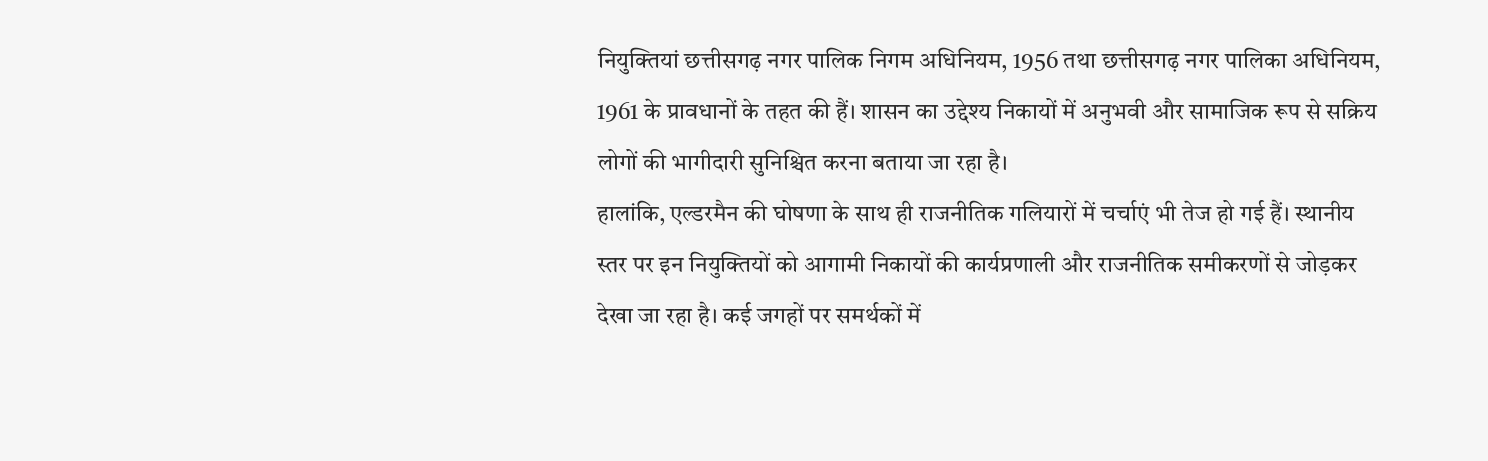नियुक्तियां छत्तीसगढ़ नगर पालिक निगम अधिनियम, 1956 तथा छत्तीसगढ़ नगर पालिका अधिनियम, 1961 के प्रावधानों के तहत की हैं। शासन का उद्देश्य निकायों में अनुभवी और सामाजिक रूप से सक्रिय लोगों की भागीदारी सुनिश्चित करना बताया जा रहा है।
हालांकि, एल्डरमैन की घोषणा के साथ ही राजनीतिक गलियारों में चर्चाएं भी तेज हो गई हैं। स्थानीय स्तर पर इन नियुक्तियों को आगामी निकायों की कार्यप्रणाली और राजनीतिक समीकरणों से जोड़कर देखा जा रहा है। कई जगहों पर समर्थकों में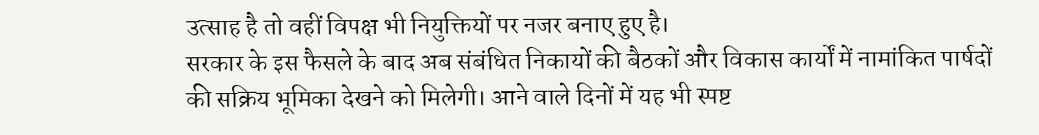उत्साह है तो वहीं विपक्ष भी नियुक्तियों पर नजर बनाए हुए है।
सरकार के इस फैसले के बाद अब संबंधित निकायों की बैठकों और विकास कार्यों में नामांकित पार्षदों की सक्रिय भूमिका देखने को मिलेगी। आने वाले दिनों में यह भी स्पष्ट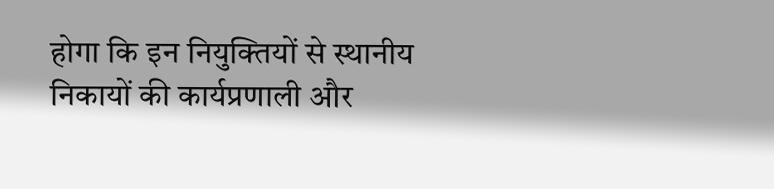होगा कि इन नियुक्तियों से स्थानीय निकायों की कार्यप्रणाली और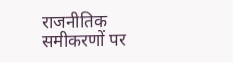राजनीतिक समीकरणों पर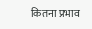कितना प्रभाव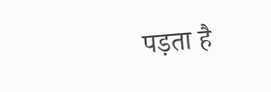पड़ता है